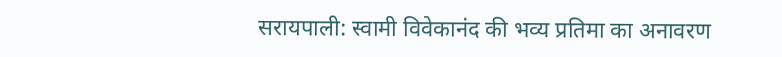सरायपाली: स्वामी विवेकानंद की भव्य प्रतिमा का अनावरण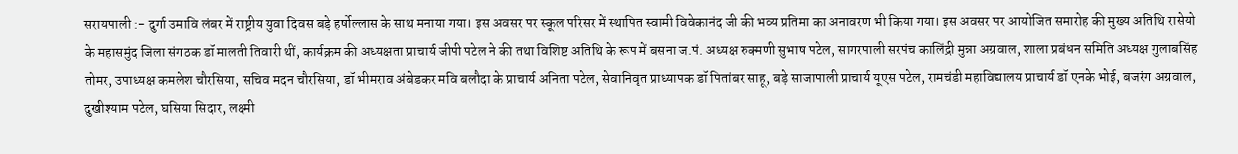सरायपाली :- दुर्गा उमावि लंबर में राष्ट्रीय युवा दिवस बड़े हर्षोल्लास के साथ मनाया गया। इस अवसर पर स्कूल परिसर में स्थापित स्वामी विवेकानंद जी की भव्य प्रतिमा का अनावरण भी किया गया। इस अवसर पर आयोजित समारोह की मुख्य अतिथि रासेयो के महासमुंद जिला संगठक डॉ मालती तिवारी थीं, कार्यक्रम की अध्यक्षता प्राचार्य जीपी पटेल ने की तथा विशिष्ट अतिथि के रूप में बसना ज.पं. अध्यक्ष रुक्मणी सुभाष पटेल, सागरपाली सरपंच कालिंद्री मुन्ना अग्रवाल, शाला प्रबंधन समिति अध्यक्ष गुलाबसिंह तोमर, उपाध्यक्ष कमलेश चौरसिया, सचिव मदन चौरसिया, डॉ भीमराव अंबेडकर मवि बलौदा के प्राचार्य अनिता पटेल, सेवानिवृत प्राध्यापक डॉ पितांबर साहू, बड़े साजापाली प्राचार्य यूएस पटेल, रामचंडी महाविद्यालय प्राचार्य डॉ एनके भोई, बजरंग अग्रवाल, दुखीश्याम पटेल, घसिया सिदार, लक्ष्मी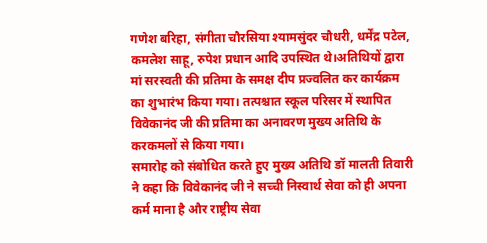गणेश बरिहा, संगीता चौरसिया श्यामसुंदर चौधरी, धर्मेंद्र पटेल, कमलेश साहू, रुपेश प्रधान आदि उपस्थित थे।अतिथियों द्वारा मां सरस्वती की प्रतिमा के समक्ष दीप प्रज्वलित कर कार्यक्रम का शुभारंभ किया गया। तत्पश्चात स्कूल परिसर में स्थापित विवेकानंद जी की प्रतिमा का अनावरण मुख्य अतिथि के करकमलों से किया गया।
समारोह को संबोधित करते हुए मुख्य अतिथि डॉ मालती तिवारी ने कहा कि विवेकानंद जी ने सच्ची निस्वार्थ सेवा को ही अपना कर्म माना है और राष्ट्रीय सेवा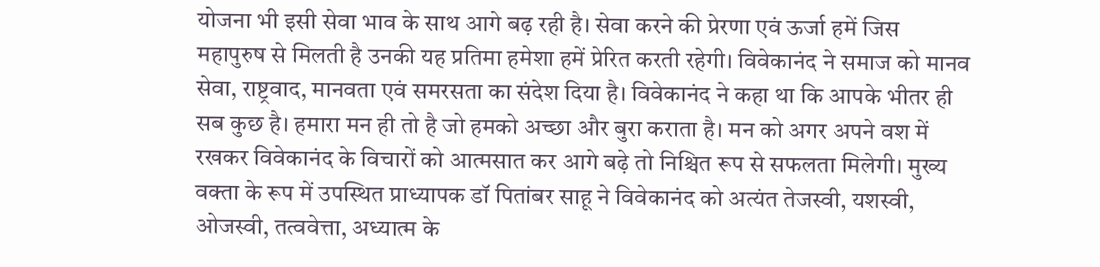योजना भी इसी सेवा भाव के साथ आगे बढ़ रही है। सेवा करने की प्रेरणा एवं ऊर्जा हमें जिस महापुरुष से मिलती है उनकी यह प्रतिमा हमेशा हमें प्रेरित करती रहेगी। विवेकानंद ने समाज को मानव सेवा, राष्ट्रवाद, मानवता एवं समरसता का संदेश दिया है। विवेकानंद ने कहा था कि आपके भीतर ही सब कुछ है। हमारा मन ही तो है जो हमको अच्छा और बुरा कराता है। मन को अगर अपने वश में रखकर विवेकानंद के विचारों को आत्मसात कर आगे बढ़े तो निश्चित रूप से सफलता मिलेगी। मुख्य वक्ता के रूप में उपस्थित प्राध्यापक डॉ पितांबर साहू ने विवेकानंद को अत्यंत तेजस्वी, यशस्वी, ओजस्वी, तत्ववेत्ता, अध्यात्म के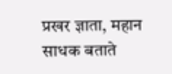प्रखर ज्ञाता, महान साधक बताते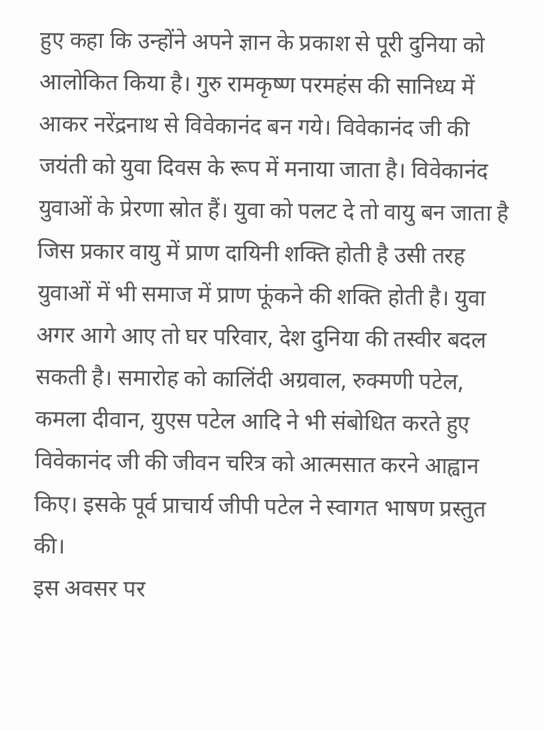हुए कहा कि उन्होंने अपने ज्ञान के प्रकाश से पूरी दुनिया को आलोकित किया है। गुरु रामकृष्ण परमहंस की सानिध्य में आकर नरेंद्रनाथ से विवेकानंद बन गये। विवेकानंद जी की जयंती को युवा दिवस के रूप में मनाया जाता है। विवेकानंद युवाओं के प्रेरणा स्रोत हैं। युवा को पलट दे तो वायु बन जाता है जिस प्रकार वायु में प्राण दायिनी शक्ति होती है उसी तरह युवाओं में भी समाज में प्राण फूंकने की शक्ति होती है। युवा अगर आगे आए तो घर परिवार, देश दुनिया की तस्वीर बदल सकती है। समारोह को कालिंदी अग्रवाल, रुक्मणी पटेल, कमला दीवान, युएस पटेल आदि ने भी संबोधित करते हुए विवेकानंद जी की जीवन चरित्र को आत्मसात करने आह्वान किए। इसके पूर्व प्राचार्य जीपी पटेल ने स्वागत भाषण प्रस्तुत की।
इस अवसर पर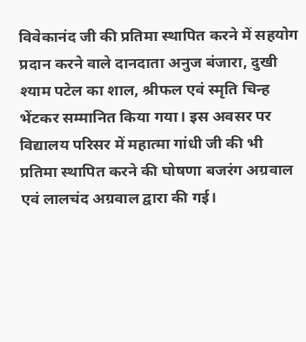विवेकानंद जी की प्रतिमा स्थापित करने में सहयोग प्रदान करने वाले दानदाता अनुज बंजारा, दुखी श्याम पटेल का शाल, श्रीफल एवं स्मृति चिन्ह भेंटकर सम्मानित किया गया। इस अवसर पर विद्यालय परिसर में महात्मा गांधी जी की भी प्रतिमा स्थापित करने की घोषणा बजरंग अग्रवाल एवं लालचंद अग्रवाल द्वारा की गई।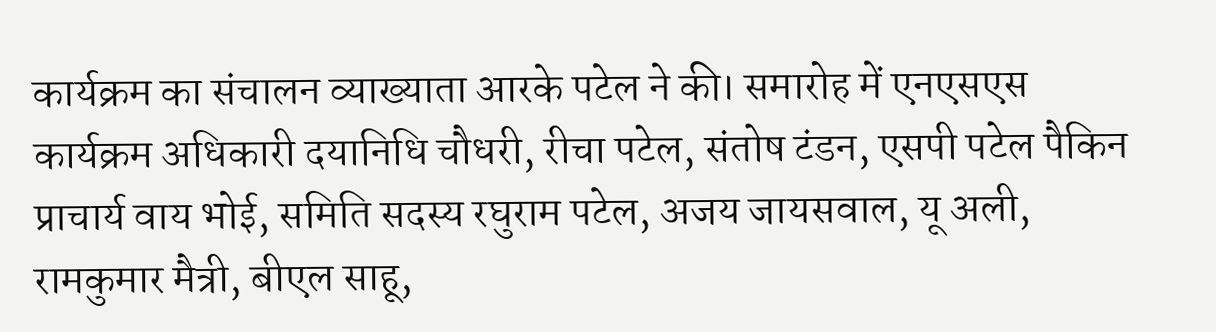कार्यक्रम का संचालन व्याख्याता आरके पटेल ने की। समारोह में एनएसएस कार्यक्रम अधिकारी दयानिधि चौधरी, रीचा पटेल, संतोष टंडन, एसपी पटेल पैकिन प्राचार्य वाय भोई, समिति सदस्य रघुराम पटेल, अजय जायसवाल, यू अली, रामकुमार मैत्री, बीएल साहू,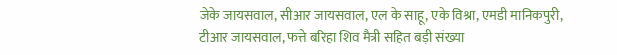जेके जायसवाल, सीआर जायसवाल, एल के साहू, एके विश्रा, एमडी मानिकपुरी, टीआर जायसवाल, फत्ते बरिहा शिव मैत्री सहित बड़ी संख्या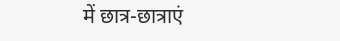में छात्र-छात्राएं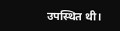उपस्थित थी।